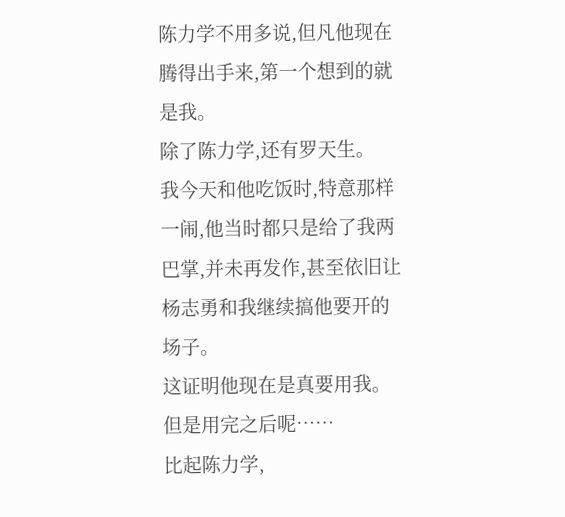陈力学不用多说,但凡他现在腾得出手来,第一个想到的就是我。
除了陈力学,还有罗天生。
我今天和他吃饭时,特意那样一闹,他当时都只是给了我两巴掌,并未再发作,甚至依旧让杨志勇和我继续搞他要开的场子。
这证明他现在是真要用我。
但是用完之后呢……
比起陈力学,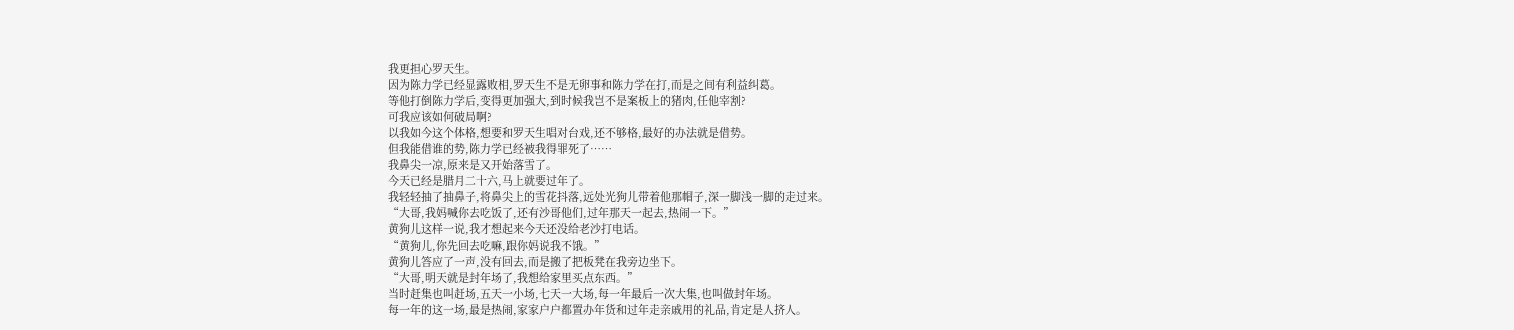我更担心罗天生。
因为陈力学已经显露败相,罗天生不是无卵事和陈力学在打,而是之间有利益纠葛。
等他打倒陈力学后,变得更加强大,到时候我岂不是案板上的猪肉,任他宰割?
可我应该如何破局啊?
以我如今这个体格,想要和罗天生唱对台戏,还不够格,最好的办法就是借势。
但我能借谁的势,陈力学已经被我得罪死了……
我鼻尖一凉,原来是又开始落雪了。
今天已经是腊月二十六,马上就要过年了。
我轻轻抽了抽鼻子,将鼻尖上的雪花抖落,远处光狗儿带着他那帽子,深一脚浅一脚的走过来。
“大哥,我妈喊你去吃饭了,还有沙哥他们,过年那天一起去,热闹一下。”
黄狗儿这样一说,我才想起来今天还没给老沙打电话。
“黄狗儿,你先回去吃嘛,跟你妈说我不饿。”
黄狗儿答应了一声,没有回去,而是搬了把板凳在我旁边坐下。
“大哥,明天就是封年场了,我想给家里买点东西。”
当时赶集也叫赶场,五天一小场,七天一大场,每一年最后一次大集,也叫做封年场。
每一年的这一场,最是热闹,家家户户都置办年货和过年走亲戚用的礼品,肯定是人挤人。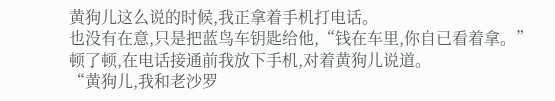黄狗儿这么说的时候,我正拿着手机打电话。
也没有在意,只是把蓝鸟车钥匙给他,“钱在车里,你自已看着拿。”
顿了顿,在电话接通前我放下手机,对着黄狗儿说道。
“黄狗儿,我和老沙罗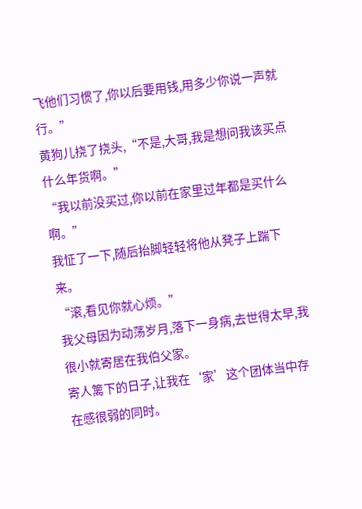飞他们习惯了,你以后要用钱,用多少你说一声就行。”
黄狗儿挠了挠头,“不是,大哥,我是想问我该买点什么年货啊。”
“我以前没买过,你以前在家里过年都是买什么啊。”
我怔了一下,随后抬脚轻轻将他从凳子上踹下来。
“滚,看见你就心烦。”
我父母因为动荡岁月,落下一身病,去世得太早,我很小就寄居在我伯父家。
寄人篱下的日子,让我在‘家’这个团体当中存在感很弱的同时。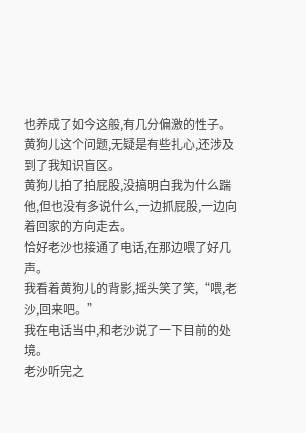也养成了如今这般,有几分偏激的性子。
黄狗儿这个问题,无疑是有些扎心,还涉及到了我知识盲区。
黄狗儿拍了拍屁股,没搞明白我为什么踹他,但也没有多说什么,一边抓屁股,一边向着回家的方向走去。
恰好老沙也接通了电话,在那边喂了好几声。
我看着黄狗儿的背影,摇头笑了笑,“喂,老沙,回来吧。”
我在电话当中,和老沙说了一下目前的处境。
老沙听完之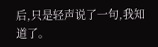后,只是轻声说了一句,我知道了。